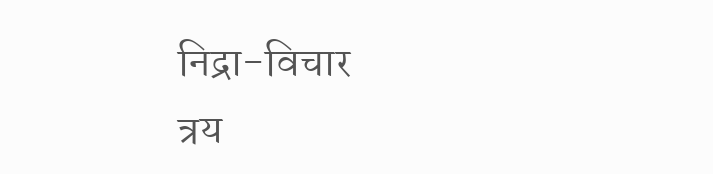निद्रा-विचार
त्रय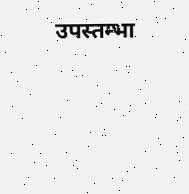उपस्तम्भा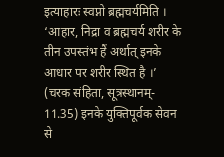इत्याहारः स्वप्नो ब्रह्मचर्यमिति । ‘आहार, निद्रा व ब्रह्मचर्य शरीर के तीन उपस्तंभ हैं अर्थात् इनके आधार पर शरीर स्थित है ।’ (चरक संहिता, सूत्रस्थानम्- 11.35) इनके युक्तिपूर्वक सेवन से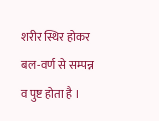शरीर स्थिर होकर बल-वर्ण से सम्पन्न व पुष्ट होता है ।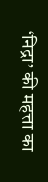‘निद्रा’ की महत्ता का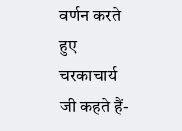वर्णन करते हुए चरकाचार्य जी कहते हैं-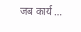जब कार्य …